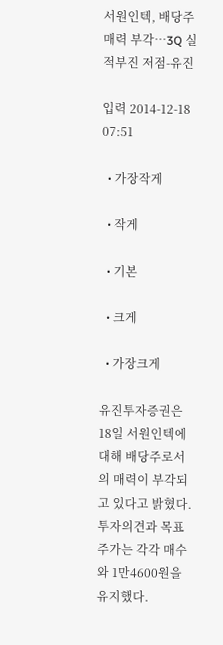서원인텍, 배당주 매력 부각…3Q 실적부진 저점-유진

입력 2014-12-18 07:51

  • 가장작게

  • 작게

  • 기본

  • 크게

  • 가장크게

유진투자증권은 18일 서원인텍에 대해 배당주로서의 매력이 부각되고 있다고 밝혔다. 투자의견과 목표주가는 각각 매수와 1만4600원을 유지했다.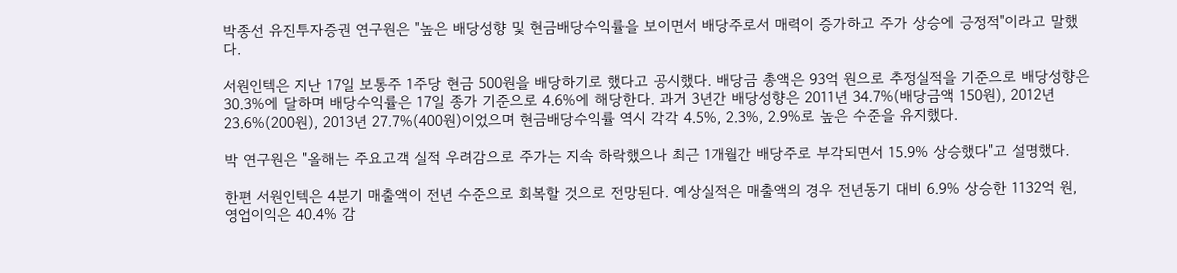박종선 유진투자증권 연구원은 "높은 배당성향 및 현금배당수익률을 보이면서 배당주로서 매력이 증가하고 주가 상승에 긍정적"이라고 말했다.

서원인텍은 지난 17일 보통주 1주당 현금 500원을 배당하기로 했다고 공시했다. 배당금 총액은 93억 원으로 추정실적을 기준으로 배당성향은 30.3%에 달하며 배당수익률은 17일 종가 기준으로 4.6%에 해당한다. 과거 3년간 배당성향은 2011년 34.7%(배당금액 150원), 2012년 23.6%(200원), 2013년 27.7%(400원)이었으며 현금배당수익률 역시 각각 4.5%, 2.3%, 2.9%로 높은 수준을 유지했다.

박 연구원은 "올해는 주요고객 실적 우려감으로 주가는 지속 하락했으나 최근 1개월간 배당주로 부각되면서 15.9% 상승했다"고 설명했다.

한편 서원인텍은 4분기 매출액이 전년 수준으로 회복할 것으로 전망된다. 예상실적은 매출액의 경우 전년동기 대비 6.9% 상승한 1132억 원, 영업이익은 40.4% 감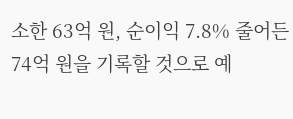소한 63억 원, 순이익 7.8% 줄어든 74억 원을 기록할 것으로 예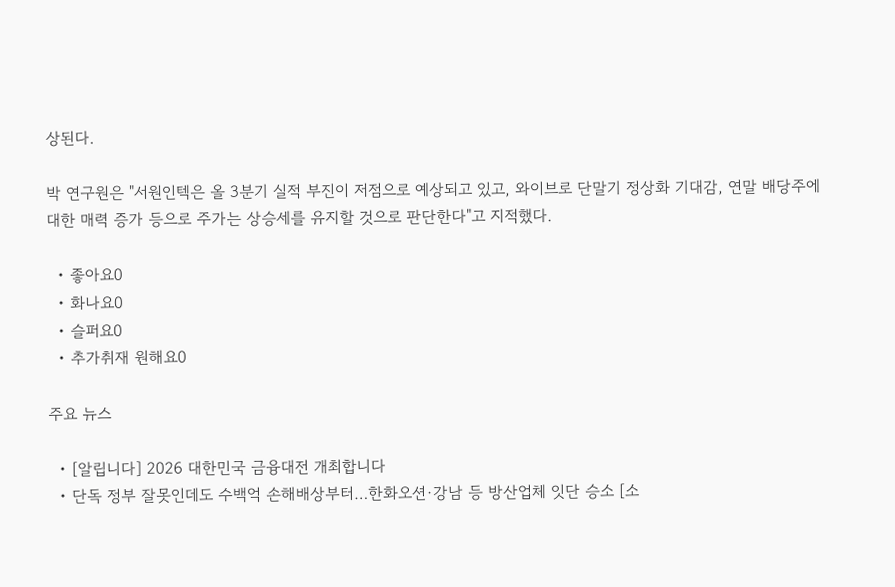상된다.

박 연구원은 "서원인텍은 올 3분기 실적 부진이 저점으로 예상되고 있고, 와이브로 단말기 정상화 기대감, 연말 배당주에 대한 매력 증가 등으로 주가는 상승세를 유지할 것으로 판단한다"고 지적했다.

  • 좋아요0
  • 화나요0
  • 슬퍼요0
  • 추가취재 원해요0

주요 뉴스

  • [알립니다] 2026 대한민국 금융대전 개최합니다
  • 단독 정부 잘못인데도 수백억 손해배상부터…한화오션·강남 등 방산업체 잇단 승소 [소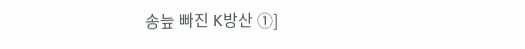송늪 빠진 K방산 ①]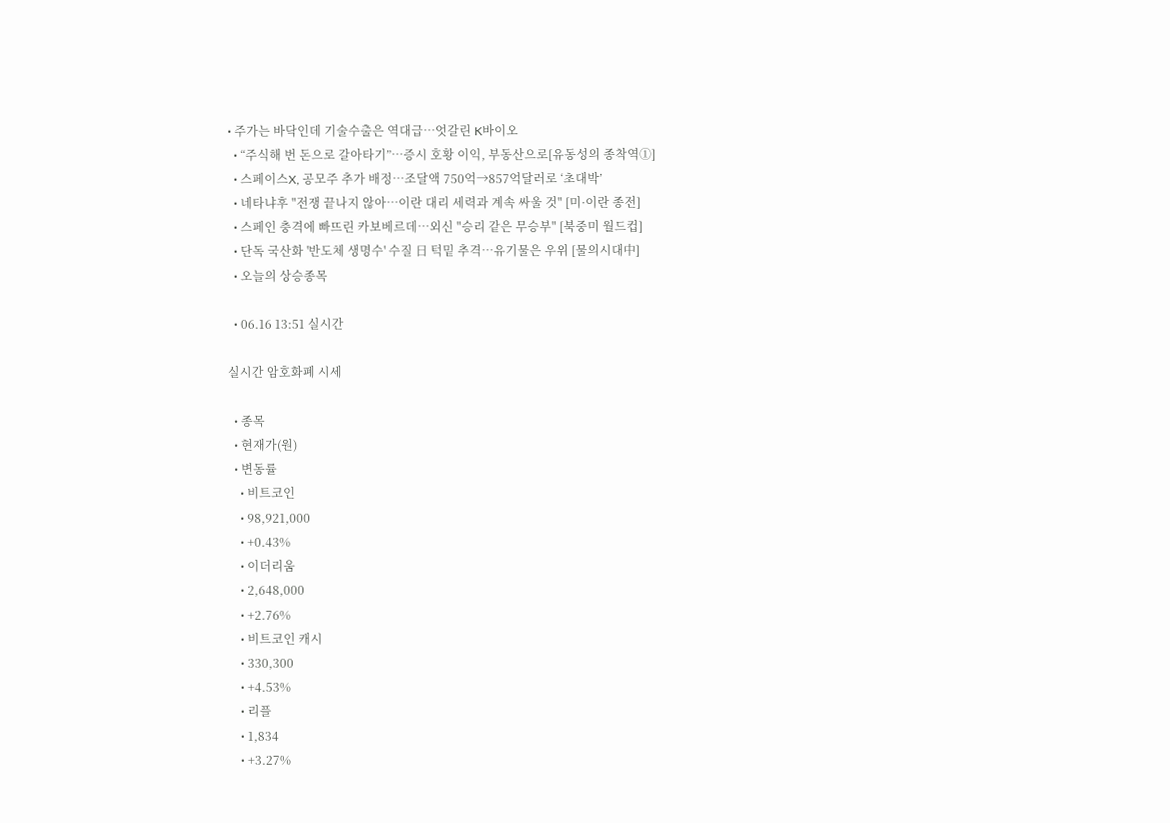• 주가는 바닥인데 기술수출은 역대급…엇갈린 K바이오
  • “주식해 번 돈으로 갈아타기”…증시 호황 이익, 부동산으로[유동성의 종착역①]
  • 스페이스X, 공모주 추가 배정…조달액 750억→857억달러로 ‘초대박’
  • 네타냐후 "전쟁 끝나지 않아⋯이란 대리 세력과 계속 싸울 것" [미·이란 종전]
  • 스페인 충격에 빠뜨린 카보베르데…외신 "승리 같은 무승부" [북중미 월드컵]
  • 단독 국산화 '반도체 생명수' 수질 日 턱밑 추격…유기물은 우위 [물의시대中]
  • 오늘의 상승종목

  • 06.16 13:51 실시간

실시간 암호화폐 시세

  • 종목
  • 현재가(원)
  • 변동률
    • 비트코인
    • 98,921,000
    • +0.43%
    • 이더리움
    • 2,648,000
    • +2.76%
    • 비트코인 캐시
    • 330,300
    • +4.53%
    • 리플
    • 1,834
    • +3.27%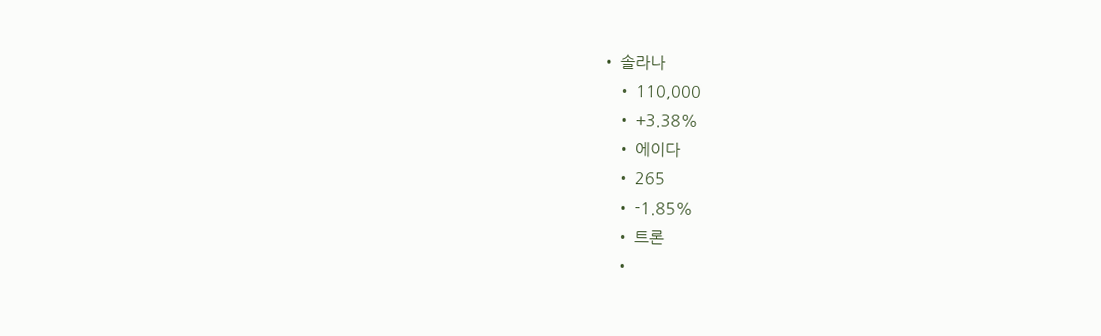• 솔라나
    • 110,000
    • +3.38%
    • 에이다
    • 265
    • -1.85%
    • 트론
    •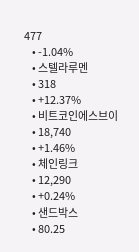477
    • -1.04%
    • 스텔라루멘
    • 318
    • +12.37%
    • 비트코인에스브이
    • 18,740
    • +1.46%
    • 체인링크
    • 12,290
    • +0.24%
    • 샌드박스
    • 80.25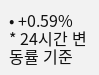• +0.59%
* 24시간 변동률 기준